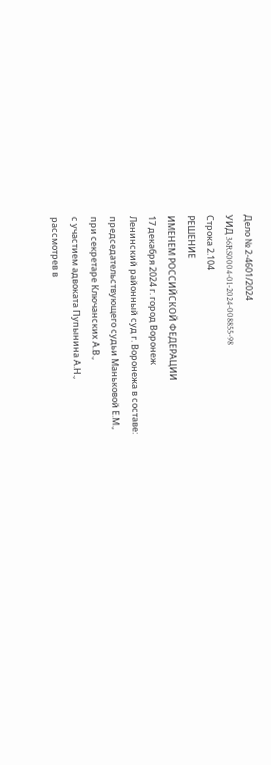Дело № 2-4601/2024
УИД 36RS0004-01-2024-008855-98
Строка 2.104
РЕШЕНИЕ
ИМЕНЕМ РОССИЙСКОЙ ФЕДЕРАЦИИ
17 декабря 2024 г. город Воронеж
Ленинский районный суд г. Воронежа в составе:
председательствующего судьи Маньковой Е.М.,
при секретаре Ключанских А.В.,
с участием адвоката Пупынина А.Н.,
рассмотрев в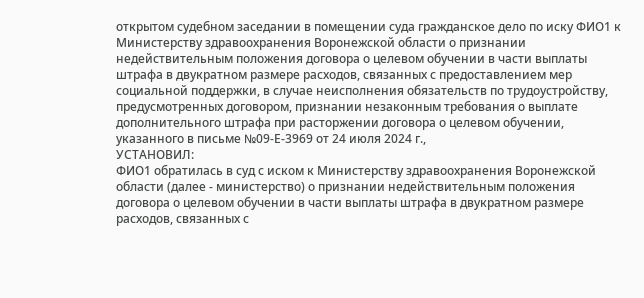открытом судебном заседании в помещении суда гражданское дело по иску ФИО1 к Министерству здравоохранения Воронежской области о признании недействительным положения договора о целевом обучении в части выплаты штрафа в двукратном размере расходов, связанных с предоставлением мер социальной поддержки, в случае неисполнения обязательств по трудоустройству, предусмотренных договором, признании незаконным требования о выплате дополнительного штрафа при расторжении договора о целевом обучении, указанного в письме №09-Е-3969 от 24 июля 2024 г.,
УСТАНОВИЛ:
ФИО1 обратилась в суд с иском к Министерству здравоохранения Воронежской области (далее - министерство) о признании недействительным положения договора о целевом обучении в части выплаты штрафа в двукратном размере расходов, связанных с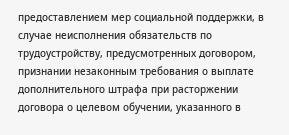предоставлением мер социальной поддержки, в случае неисполнения обязательств по трудоустройству, предусмотренных договором, признании незаконным требования о выплате дополнительного штрафа при расторжении договора о целевом обучении, указанного в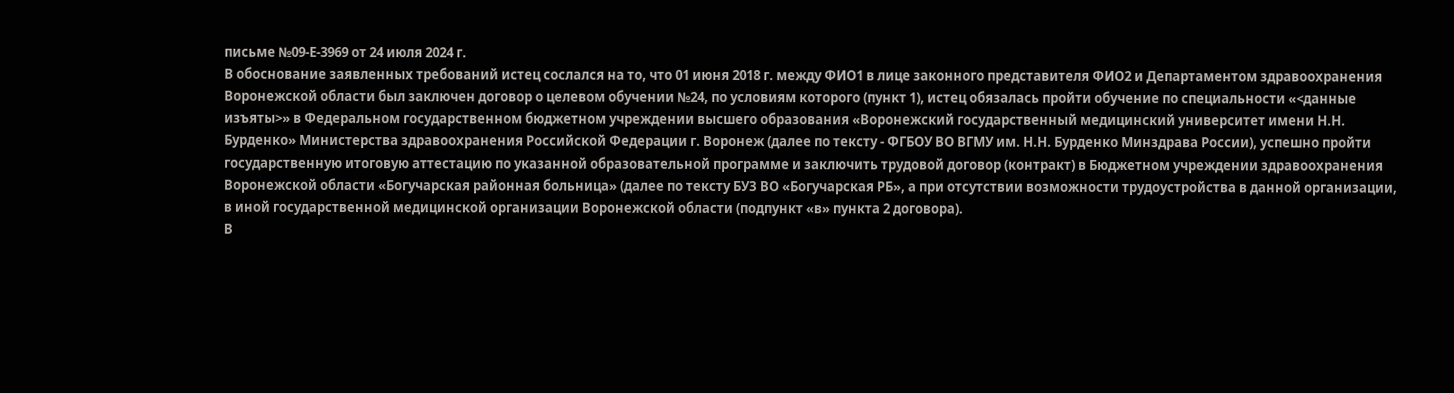письме №09-Е-3969 от 24 июля 2024 г.
В обоснование заявленных требований истец сослался на то, что 01 июня 2018 г. между ФИО1 в лице законного представителя ФИО2 и Департаментом здравоохранения Воронежской области был заключен договор о целевом обучении №24, по условиям которого (пункт 1), истец обязалась пройти обучение по специальности «<данные изъяты>» в Федеральном государственном бюджетном учреждении высшего образования «Воронежский государственный медицинский университет имени Н.Н. Бурденко» Министерства здравоохранения Российской Федерации г. Воронеж (далее по тексту - ФГБОУ ВО ВГМУ им. Н.Н. Бурденко Минздрава России), успешно пройти государственную итоговую аттестацию по указанной образовательной программе и заключить трудовой договор (контракт) в Бюджетном учреждении здравоохранения Воронежской области «Богучарская районная больница» (далее по тексту БУЗ ВО «Богучарская РБ», а при отсутствии возможности трудоустройства в данной организации, в иной государственной медицинской организации Воронежской области (подпункт «в» пункта 2 договора).
В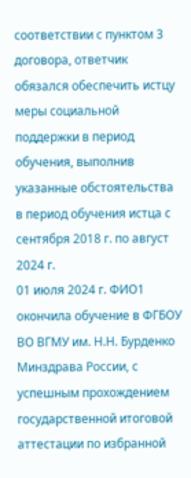соответствии с пунктом 3 договора, ответчик обязался обеспечить истцу меры социальной поддержки в период обучения, выполнив указанные обстоятельства в период обучения истца с сентября 2018 г. по август 2024 г.
01 июля 2024 г. ФИО1 окончила обучение в ФГБОУ ВО ВГМУ им. Н.Н. Бурденко Минздрава России, с успешным прохождением государственной итоговой аттестации по избранной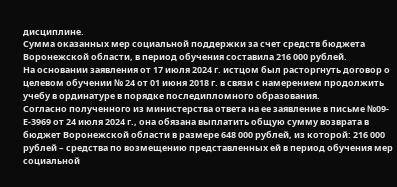дисциплине.
Сумма оказанных мер социальной поддержки за счет средств бюджета Воронежской области, в период обучения составила 216 000 рублей.
На основании заявления от 17 июля 2024 г. истцом был расторгнуть договор о целевом обучении № 24 от 01 июня 2018 г. в связи с намерением продолжить учебу в ординатуре в порядке последипломного образования.
Согласно полученного из министерства ответа на ее заявление в письме №09-Е-3969 от 24 июля 2024 г., она обязана выплатить общую сумму возврата в бюджет Воронежской области в размере 648 000 рублей, из которой: 216 000 рублей – средства по возмещению представленных ей в период обучения мер социальной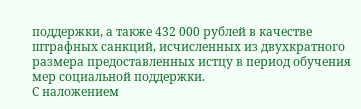поддержки, а также 432 000 рублей в качестве штрафных санкций, исчисленных из двухкратного размера предоставленных истцу в период обучения мер социальной поддержки.
С наложением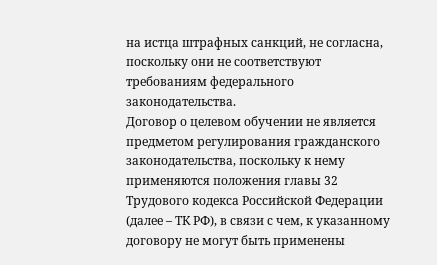на истца штрафных санкций, не согласна, поскольку они не соответствуют требованиям федерального законодательства.
Договор о целевом обучении не является предметом регулирования гражданского законодательства, поскольку к нему применяются положения главы 32 Трудового кодекса Российской Федерации (далее – ТК РФ), в связи с чем, к указанному договору не могут быть применены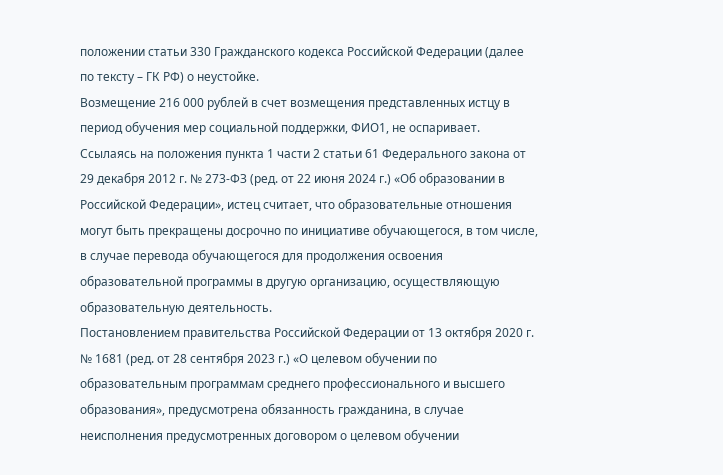положении статьи 330 Гражданского кодекса Российской Федерации (далее по тексту – ГК РФ) о неустойке.
Возмещение 216 000 рублей в счет возмещения представленных истцу в период обучения мер социальной поддержки, ФИО1, не оспаривает.
Ссылаясь на положения пункта 1 части 2 статьи 61 Федерального закона от 29 декабря 2012 г. № 273-ФЗ (ред. от 22 июня 2024 г.) «Об образовании в Российской Федерации», истец считает, что образовательные отношения могут быть прекращены досрочно по инициативе обучающегося, в том числе, в случае перевода обучающегося для продолжения освоения образовательной программы в другую организацию, осуществляющую образовательную деятельность.
Постановлением правительства Российской Федерации от 13 октября 2020 г. № 1681 (ред. от 28 сентября 2023 г.) «О целевом обучении по образовательным программам среднего профессионального и высшего образования», предусмотрена обязанность гражданина, в случае неисполнения предусмотренных договором о целевом обучении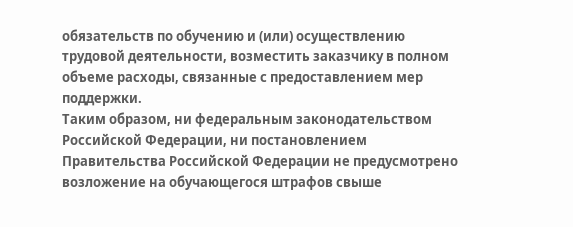обязательств по обучению и (или) осуществлению трудовой деятельности, возместить заказчику в полном объеме расходы, связанные с предоставлением мер поддержки.
Таким образом, ни федеральным законодательством Российской Федерации, ни постановлением Правительства Российской Федерации не предусмотрено возложение на обучающегося штрафов свыше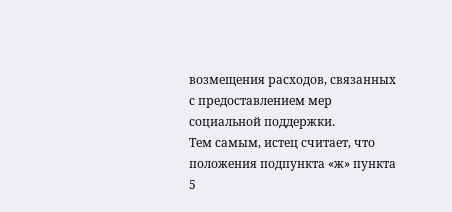возмещения расходов, связанных с предоставлением мер социальной поддержки.
Тем самым, истец считает, что положения подпункта «ж» пункта 5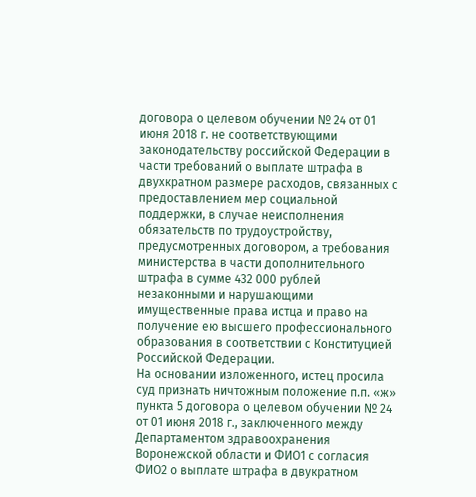договора о целевом обучении № 24 от 01 июня 2018 г. не соответствующими законодательству российской Федерации в части требований о выплате штрафа в двухкратном размере расходов, связанных с предоставлением мер социальной поддержки, в случае неисполнения обязательств по трудоустройству, предусмотренных договором, а требования министерства в части дополнительного штрафа в сумме 432 000 рублей незаконными и нарушающими имущественные права истца и право на получение ею высшего профессионального образования в соответствии с Конституцией Российской Федерации.
На основании изложенного, истец просила суд признать ничтожным положение п.п. «ж» пункта 5 договора о целевом обучении № 24 от 01 июня 2018 г., заключенного между Департаментом здравоохранения Воронежской области и ФИО1 с согласия ФИО2 о выплате штрафа в двукратном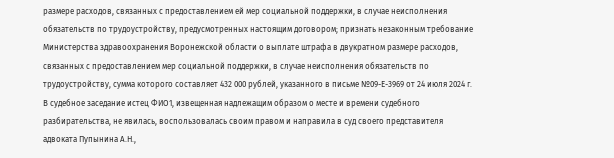размере расходов, связанных с предоставлением ей мер социальной поддержки, в случае неисполнения обязательств по трудоустройству, предусмотренных настоящим договором; признать незаконным требование Министерства здравоохранения Воронежской области о выплате штрафа в двукратном размере расходов, связанных с предоставлением мер социальной поддержки, в случае неисполнения обязательств по трудоустройству, сумма которого составляет 432 000 рублей, указанного в письме №09-Е-3969 от 24 июля 2024 г.
В судебное заседание истец ФИО1, извещенная надлежащим образом о месте и времени судебного разбирательства, не явилась, воспользовалась своим правом и направила в суд своего представителя адвоката Пупынина А.Н.,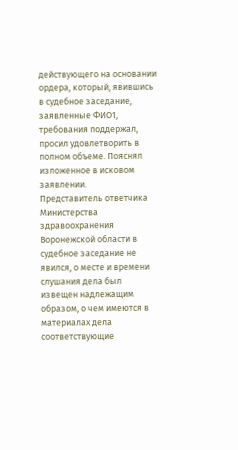действующего на основании ордера, который, явившись в судебное заседание, заявленные ФИО1, требования поддержал, просил удовлетворить в полном объеме. Пояснял изложенное в исковом заявлении.
Представитель ответчика Министерства здравоохранения Воронежской области в судебное заседание не явился, о месте и времени слушания дела был извещен надлежащим образом, о чем имеются в материалах дела соответствующие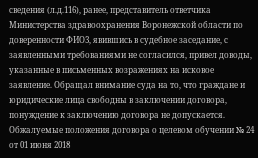сведения (л.д.116), ранее, представитель ответчика Министерства здравоохранения Воронежской области по доверенности ФИО3, явившись в судебное заседание, с заявленными требованиями не согласился, привел доводы, указанные в письменных возражениях на исковое заявление. Обращал внимание суда на то, что граждане и юридические лица свободны в заключении договора, понуждение к заключению договора не допускается. Обжалуемые положения договора о целевом обучении № 24 от 01 июня 2018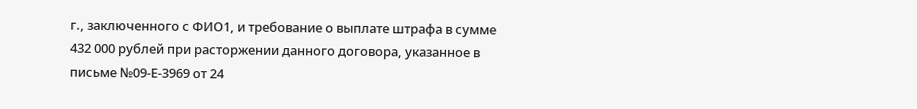г., заключенного с ФИО1, и требование о выплате штрафа в сумме 432 000 рублей при расторжении данного договора, указанное в письме №09-Е-3969 от 24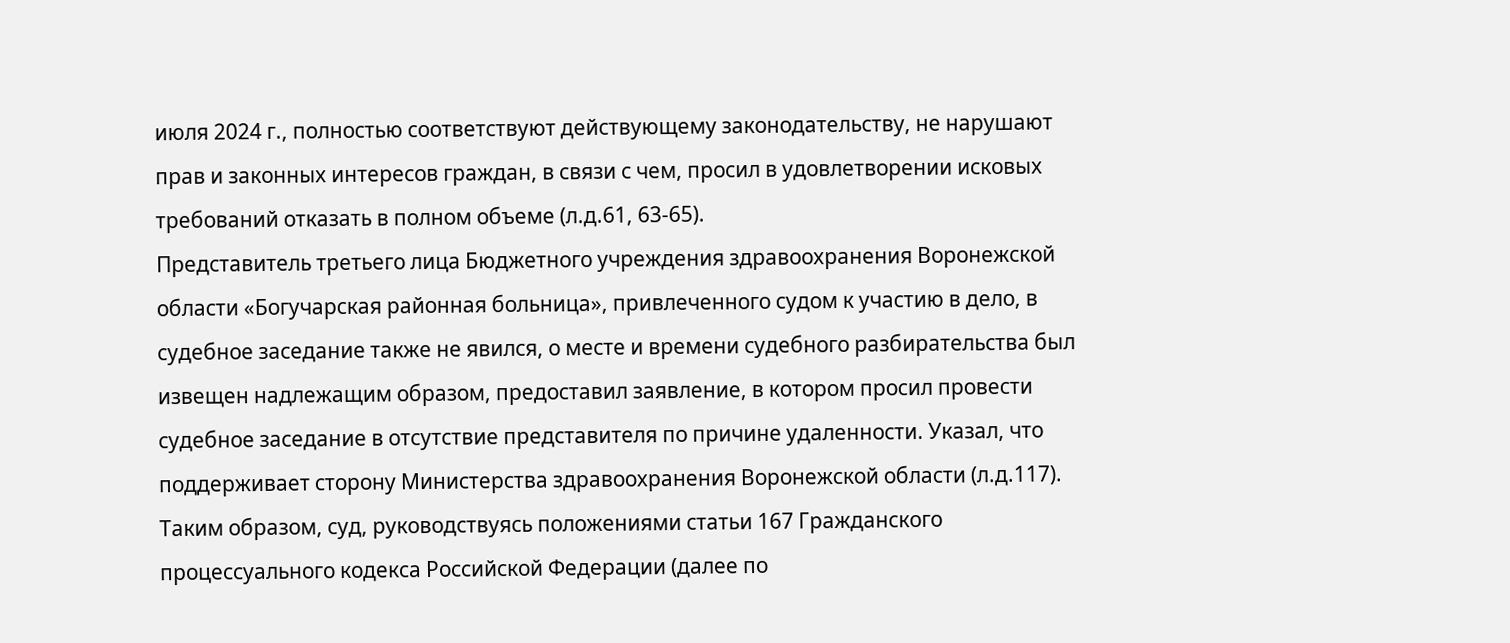июля 2024 г., полностью соответствуют действующему законодательству, не нарушают прав и законных интересов граждан, в связи с чем, просил в удовлетворении исковых требований отказать в полном объеме (л.д.61, 63-65).
Представитель третьего лица Бюджетного учреждения здравоохранения Воронежской области «Богучарская районная больница», привлеченного судом к участию в дело, в судебное заседание также не явился, о месте и времени судебного разбирательства был извещен надлежащим образом, предоставил заявление, в котором просил провести судебное заседание в отсутствие представителя по причине удаленности. Указал, что поддерживает сторону Министерства здравоохранения Воронежской области (л.д.117).
Таким образом, суд, руководствуясь положениями статьи 167 Гражданского процессуального кодекса Российской Федерации (далее по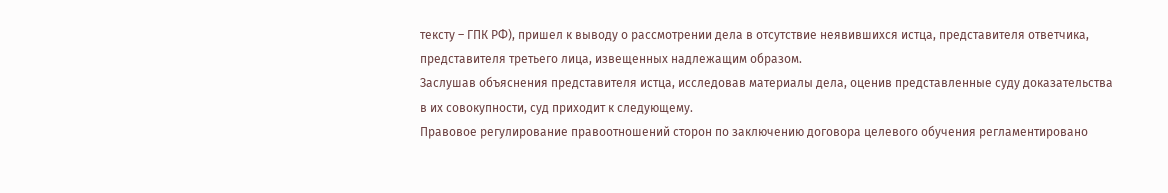тексту – ГПК РФ), пришел к выводу о рассмотрении дела в отсутствие неявившихся истца, представителя ответчика, представителя третьего лица, извещенных надлежащим образом.
Заслушав объяснения представителя истца, исследовав материалы дела, оценив представленные суду доказательства в их совокупности, суд приходит к следующему.
Правовое регулирование правоотношений сторон по заключению договора целевого обучения регламентировано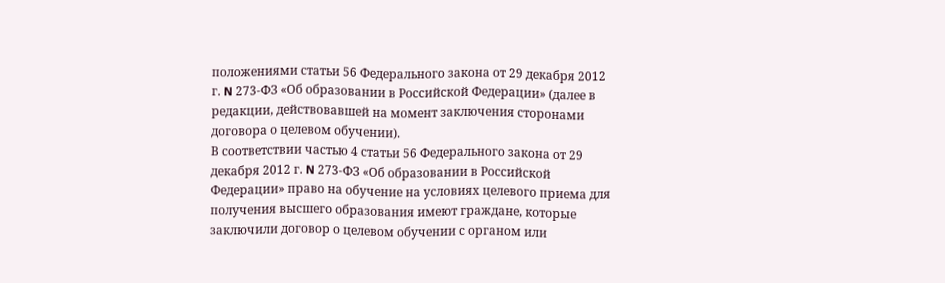положениями статьи 56 Федерального закона от 29 декабря 2012 г. N 273-ФЗ «Об образовании в Российской Федерации» (далее в редакции, действовавшей на момент заключения сторонами договора о целевом обучении).
В соответствии частью 4 статьи 56 Федерального закона от 29 декабря 2012 г. N 273-ФЗ «Об образовании в Российской Федерации» право на обучение на условиях целевого приема для получения высшего образования имеют граждане, которые заключили договор о целевом обучении с органом или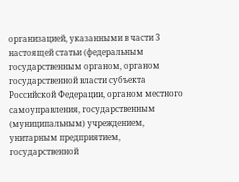организацией, указанными в части 3 настоящей статьи (федеральным государственным органом, органом государственной власти субъекта Российской Федерации, органом местного самоуправления, государственным (муниципальным) учреждением, унитарным предприятием, государственной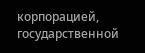корпорацией, государственной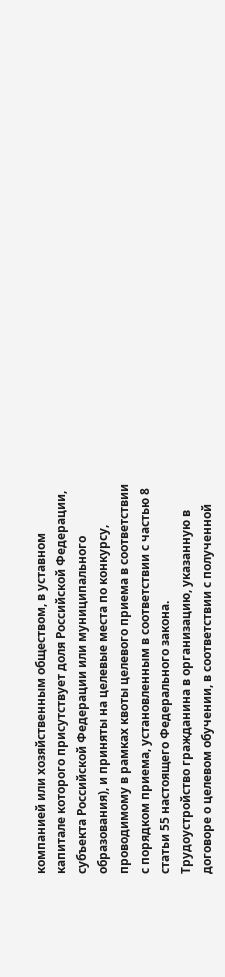компанией или хозяйственным обществом, в уставном капитале которого присутствует доля Российской Федерации, субъекта Российской Федерации или муниципального образования), и приняты на целевые места по конкурсу, проводимому в рамках квоты целевого приема в соответствии с порядком приема, установленным в соответствии с частью 8 статьи 55 настоящего Федерального закона.
Трудоустройство гражданина в организацию, указанную в договоре о целевом обучении, в соответствии с полученной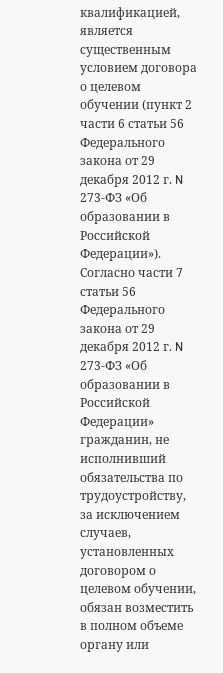квалификацией, является существенным условием договора о целевом обучении (пункт 2 части 6 статьи 56 Федерального закона от 29 декабря 2012 г. N 273-ФЗ «Об образовании в Российской Федерации»).
Согласно части 7 статьи 56 Федерального закона от 29 декабря 2012 г. N 273-ФЗ «Об образовании в Российской Федерации» гражданин, не исполнивший обязательства по трудоустройству, за исключением случаев, установленных договором о целевом обучении, обязан возместить в полном объеме органу или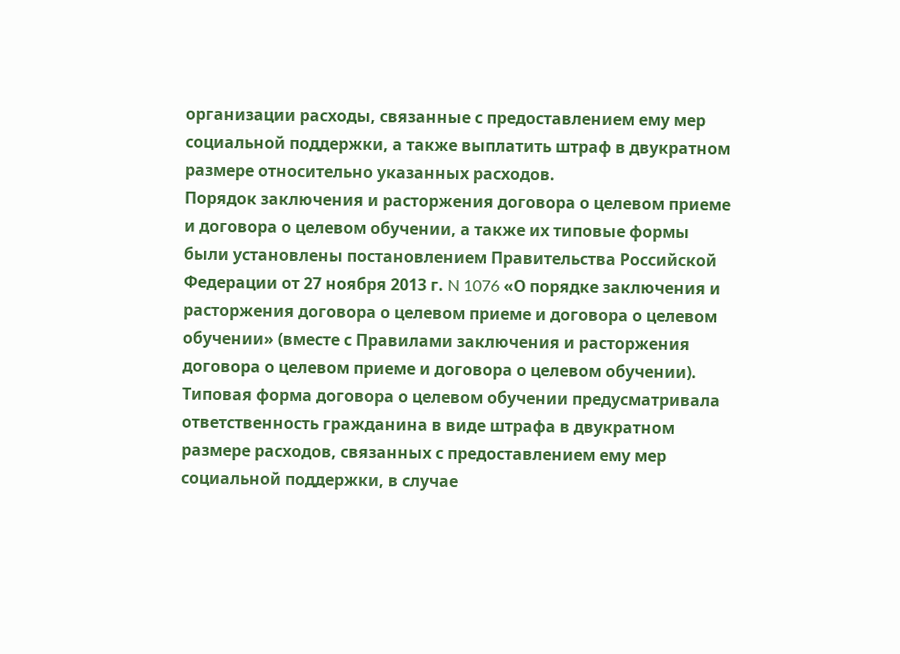организации расходы, связанные с предоставлением ему мер социальной поддержки, а также выплатить штраф в двукратном размере относительно указанных расходов.
Порядок заключения и расторжения договора о целевом приеме и договора о целевом обучении, а также их типовые формы были установлены постановлением Правительства Российской Федерации от 27 ноября 2013 г. N 1076 «О порядке заключения и расторжения договора о целевом приеме и договора о целевом обучении» (вместе с Правилами заключения и расторжения договора о целевом приеме и договора о целевом обучении).
Типовая форма договора о целевом обучении предусматривала ответственность гражданина в виде штрафа в двукратном размере расходов, связанных с предоставлением ему мер социальной поддержки, в случае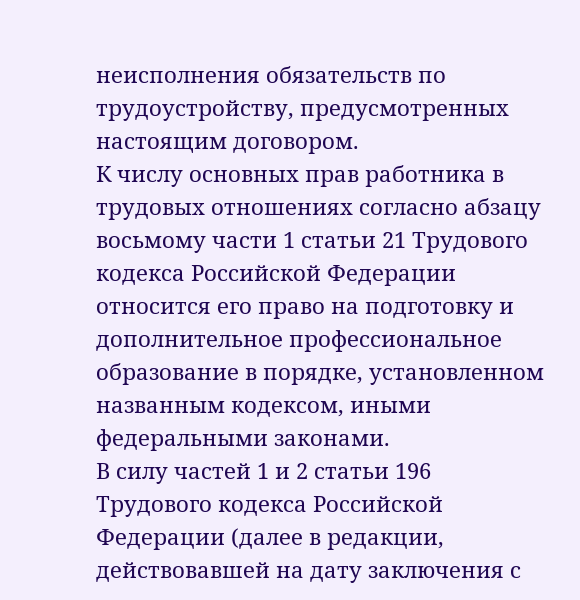неисполнения обязательств по трудоустройству, предусмотренных настоящим договором.
К числу основных прав работника в трудовых отношениях согласно абзацу восьмому части 1 статьи 21 Трудового кодекса Российской Федерации относится его право на подготовку и дополнительное профессиональное образование в порядке, установленном названным кодексом, иными федеральными законами.
В силу частей 1 и 2 статьи 196 Трудового кодекса Российской Федерации (далее в редакции, действовавшей на дату заключения с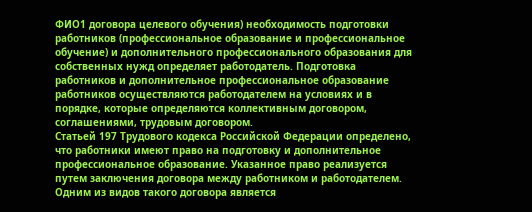ФИО1 договора целевого обучения) необходимость подготовки работников (профессиональное образование и профессиональное обучение) и дополнительного профессионального образования для собственных нужд определяет работодатель. Подготовка работников и дополнительное профессиональное образование работников осуществляются работодателем на условиях и в порядке, которые определяются коллективным договором, соглашениями, трудовым договором.
Статьей 197 Трудового кодекса Российской Федерации определено, что работники имеют право на подготовку и дополнительное профессиональное образование. Указанное право реализуется путем заключения договора между работником и работодателем.
Одним из видов такого договора является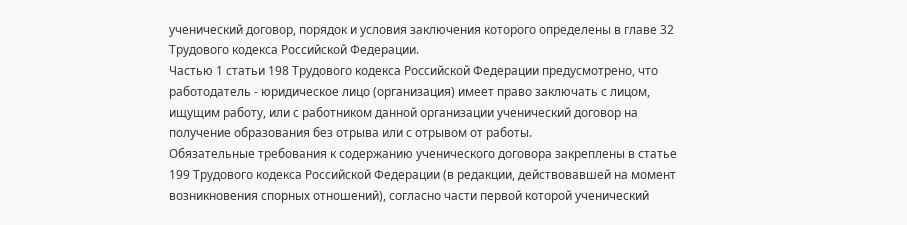ученический договор, порядок и условия заключения которого определены в главе 32 Трудового кодекса Российской Федерации.
Частью 1 статьи 198 Трудового кодекса Российской Федерации предусмотрено, что работодатель - юридическое лицо (организация) имеет право заключать с лицом, ищущим работу, или с работником данной организации ученический договор на получение образования без отрыва или с отрывом от работы.
Обязательные требования к содержанию ученического договора закреплены в статье 199 Трудового кодекса Российской Федерации (в редакции, действовавшей на момент возникновения спорных отношений), согласно части первой которой ученический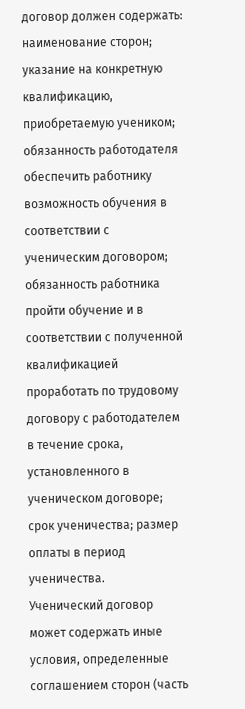договор должен содержать: наименование сторон; указание на конкретную квалификацию, приобретаемую учеником; обязанность работодателя обеспечить работнику возможность обучения в соответствии с ученическим договором; обязанность работника пройти обучение и в соответствии с полученной квалификацией проработать по трудовому договору с работодателем в течение срока, установленного в ученическом договоре; срок ученичества; размер оплаты в период ученичества.
Ученический договор может содержать иные условия, определенные соглашением сторон (часть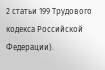2 статьи 199 Трудового кодекса Российской Федерации).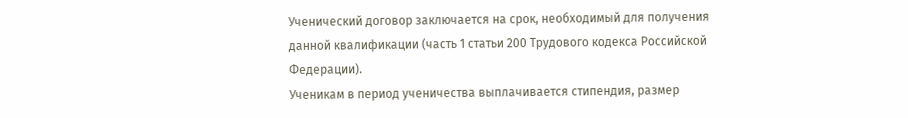Ученический договор заключается на срок, необходимый для получения данной квалификации (часть 1 статьи 200 Трудового кодекса Российской Федерации).
Ученикам в период ученичества выплачивается стипендия, размер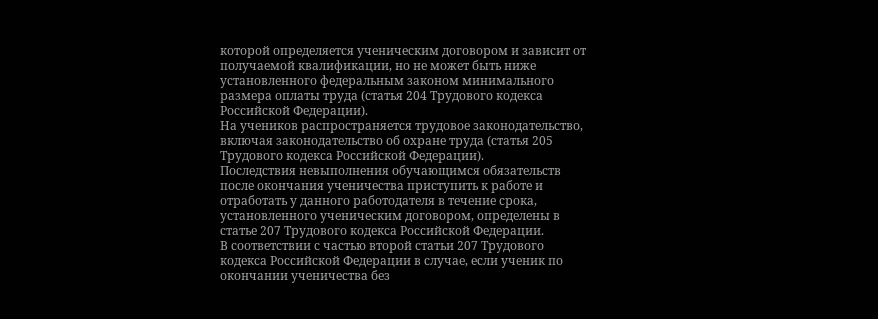которой определяется ученическим договором и зависит от получаемой квалификации, но не может быть ниже установленного федеральным законом минимального размера оплаты труда (статья 204 Трудового кодекса Российской Федерации).
На учеников распространяется трудовое законодательство, включая законодательство об охране труда (статья 205 Трудового кодекса Российской Федерации).
Последствия невыполнения обучающимся обязательств после окончания ученичества приступить к работе и отработать у данного работодателя в течение срока, установленного ученическим договором, определены в статье 207 Трудового кодекса Российской Федерации.
В соответствии с частью второй статьи 207 Трудового кодекса Российской Федерации в случае, если ученик по окончании ученичества без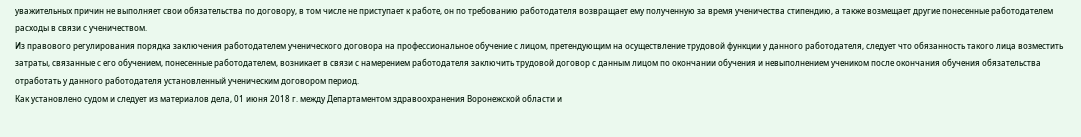уважительных причин не выполняет свои обязательства по договору, в том числе не приступает к работе, он по требованию работодателя возвращает ему полученную за время ученичества стипендию, а также возмещает другие понесенные работодателем расходы в связи с ученичеством.
Из правового регулирования порядка заключения работодателем ученического договора на профессиональное обучение с лицом, претендующим на осуществление трудовой функции у данного работодателя, следует что обязанность такого лица возместить затраты, связанные с его обучением, понесенные работодателем, возникает в связи с намерением работодателя заключить трудовой договор с данным лицом по окончании обучения и невыполнением учеником после окончания обучения обязательства отработать у данного работодателя установленный ученическим договором период.
Как установлено судом и следует из материалов дела, 01 июня 2018 г. между Департаментом здравоохранения Воронежской области и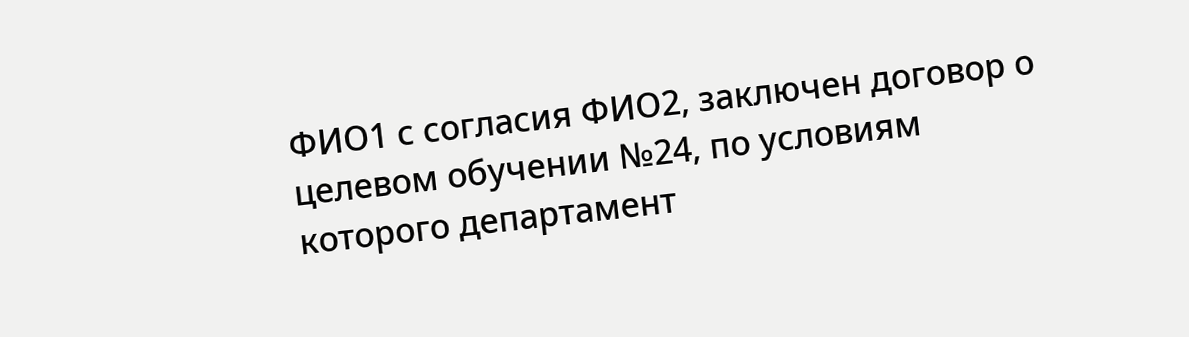ФИО1 с согласия ФИО2, заключен договор о целевом обучении №24, по условиям которого департамент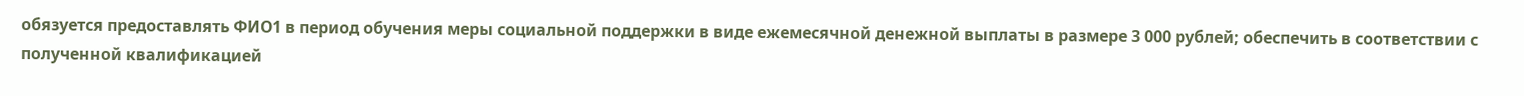обязуется предоставлять ФИО1 в период обучения меры социальной поддержки в виде ежемесячной денежной выплаты в размере 3 000 рублей; обеспечить в соответствии с полученной квалификацией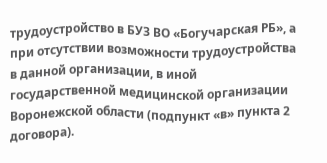трудоустройство в БУЗ ВО «Богучарская РБ», а при отсутствии возможности трудоустройства в данной организации, в иной государственной медицинской организации Воронежской области (подпункт «в» пункта 2 договора).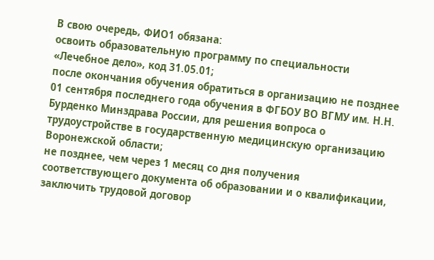В свою очередь, ФИО1 обязана:
освоить образовательную программу по специальности «Лечебное дело», код 31.05.01;
после окончания обучения обратиться в организацию не позднее 01 сентября последнего года обучения в ФГБОУ ВО ВГМУ им. Н.Н. Бурденко Минздрава России, для решения вопроса о трудоустройстве в государственную медицинскую организацию Воронежской области;
не позднее, чем через 1 месяц со дня получения соответствующего документа об образовании и о квалификации, заключить трудовой договор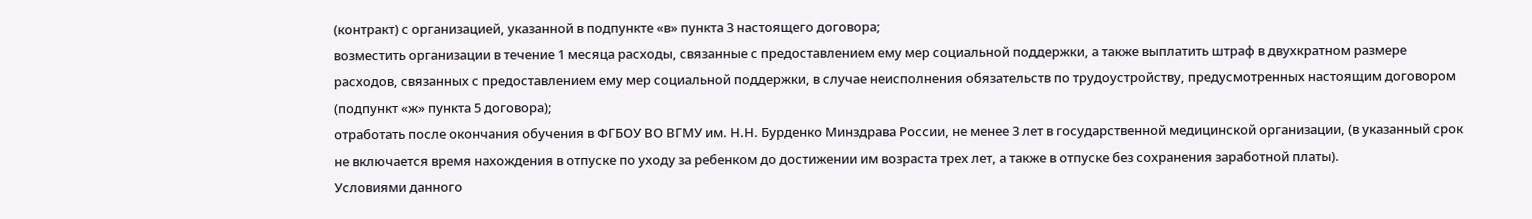(контракт) с организацией, указанной в подпункте «в» пункта 3 настоящего договора;
возместить организации в течение 1 месяца расходы, связанные с предоставлением ему мер социальной поддержки, а также выплатить штраф в двухкратном размере расходов, связанных с предоставлением ему мер социальной поддержки, в случае неисполнения обязательств по трудоустройству, предусмотренных настоящим договором (подпункт «ж» пункта 5 договора);
отработать после окончания обучения в ФГБОУ ВО ВГМУ им. Н.Н. Бурденко Минздрава России, не менее 3 лет в государственной медицинской организации, (в указанный срок не включается время нахождения в отпуске по уходу за ребенком до достижении им возраста трех лет, а также в отпуске без сохранения заработной платы).
Условиями данного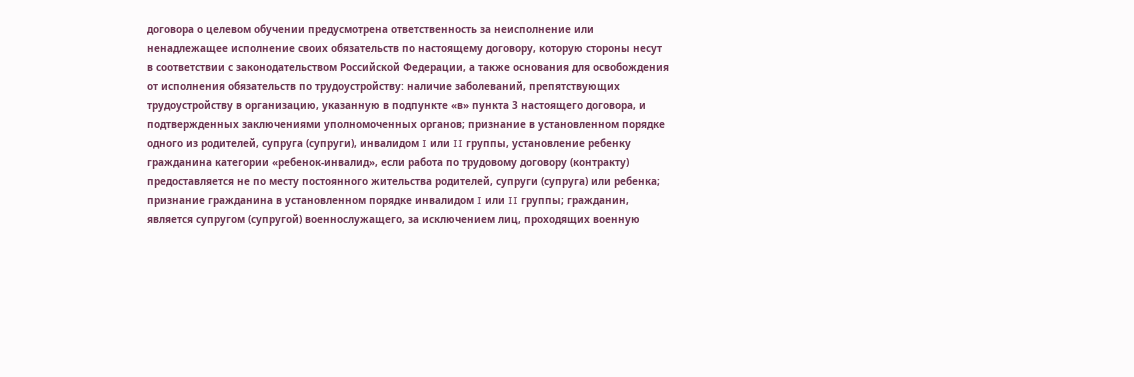договора о целевом обучении предусмотрена ответственность за неисполнение или ненадлежащее исполнение своих обязательств по настоящему договору, которую стороны несут в соответствии с законодательством Российской Федерации, а также основания для освобождения от исполнения обязательств по трудоустройству: наличие заболеваний, препятствующих трудоустройству в организацию, указанную в подпункте «в» пункта 3 настоящего договора, и подтвержденных заключениями уполномоченных органов; признание в установленном порядке одного из родителей, супруга (супруги), инвалидом I или II группы, установление ребенку гражданина категории «ребенок-инвалид», если работа по трудовому договору (контракту) предоставляется не по месту постоянного жительства родителей, супруги (супруга) или ребенка; признание гражданина в установленном порядке инвалидом I или II группы; гражданин, является супругом (супругой) военнослужащего, за исключением лиц, проходящих военную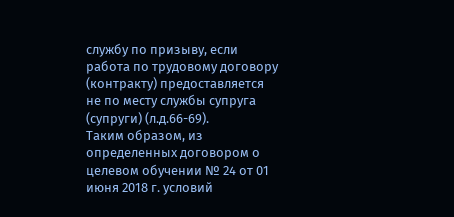службу по призыву, если работа по трудовому договору (контракту) предоставляется не по месту службы супруга (супруги) (л.д.66-69).
Таким образом, из определенных договором о целевом обучении № 24 от 01 июня 2018 г. условий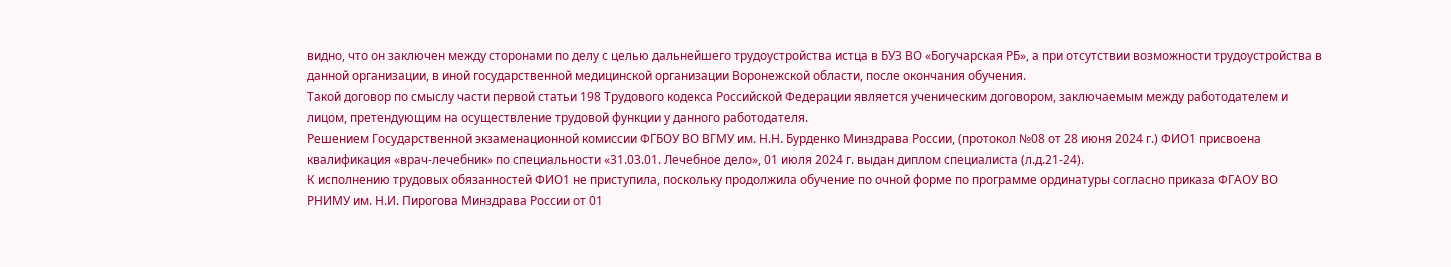видно, что он заключен между сторонами по делу с целью дальнейшего трудоустройства истца в БУЗ ВО «Богучарская РБ», а при отсутствии возможности трудоустройства в данной организации, в иной государственной медицинской организации Воронежской области, после окончания обучения.
Такой договор по смыслу части первой статьи 198 Трудового кодекса Российской Федерации является ученическим договором, заключаемым между работодателем и лицом, претендующим на осуществление трудовой функции у данного работодателя.
Решением Государственной экзаменационной комиссии ФГБОУ ВО ВГМУ им. Н.Н. Бурденко Минздрава России, (протокол №08 от 28 июня 2024 г.) ФИО1 присвоена квалификация «врач-лечебник» по специальности «31.03.01. Лечебное дело», 01 июля 2024 г. выдан диплом специалиста (л.д.21-24).
К исполнению трудовых обязанностей ФИО1 не приступила, поскольку продолжила обучение по очной форме по программе ординатуры согласно приказа ФГАОУ ВО РНИМУ им. Н.И. Пирогова Минздрава России от 01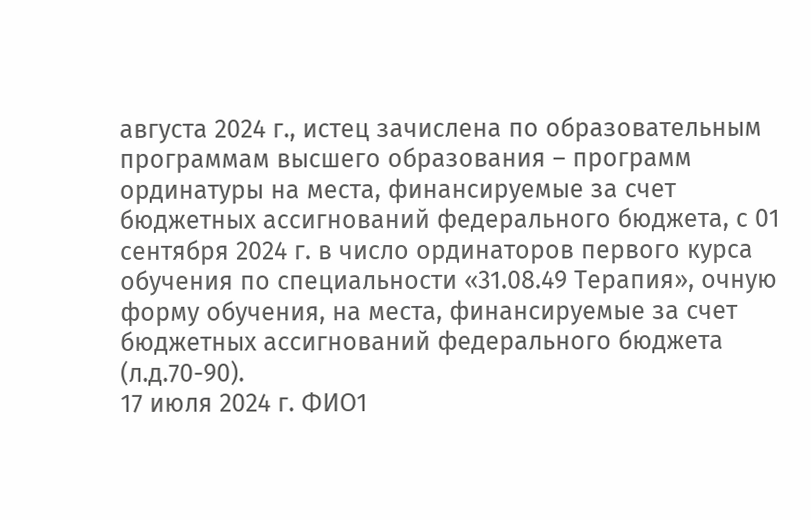августа 2024 г., истец зачислена по образовательным программам высшего образования – программ ординатуры на места, финансируемые за счет бюджетных ассигнований федерального бюджета, с 01 сентября 2024 г. в число ординаторов первого курса обучения по специальности «31.08.49 Терапия», очную форму обучения, на места, финансируемые за счет бюджетных ассигнований федерального бюджета (л.д.70-90).
17 июля 2024 г. ФИО1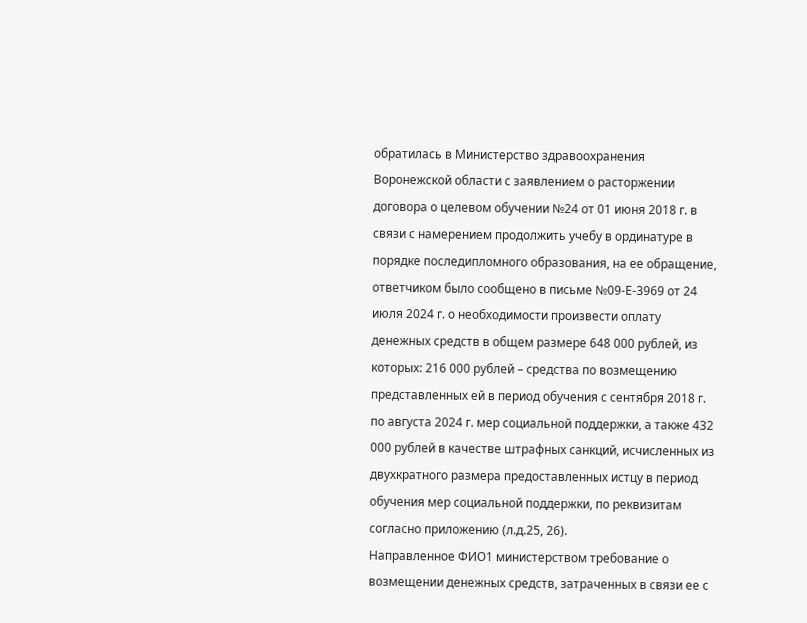обратилась в Министерство здравоохранения Воронежской области с заявлением о расторжении договора о целевом обучении №24 от 01 июня 2018 г. в связи с намерением продолжить учебу в ординатуре в порядке последипломного образования, на ее обращение, ответчиком было сообщено в письме №09-Е-3969 от 24 июля 2024 г. о необходимости произвести оплату денежных средств в общем размере 648 000 рублей, из которых: 216 000 рублей – средства по возмещению представленных ей в период обучения с сентября 2018 г. по августа 2024 г. мер социальной поддержки, а также 432 000 рублей в качестве штрафных санкций, исчисленных из двухкратного размера предоставленных истцу в период обучения мер социальной поддержки, по реквизитам согласно приложению (л.д.25, 26).
Направленное ФИО1 министерством требование о возмещении денежных средств, затраченных в связи ее с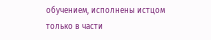обучением, исполнены истцом только в части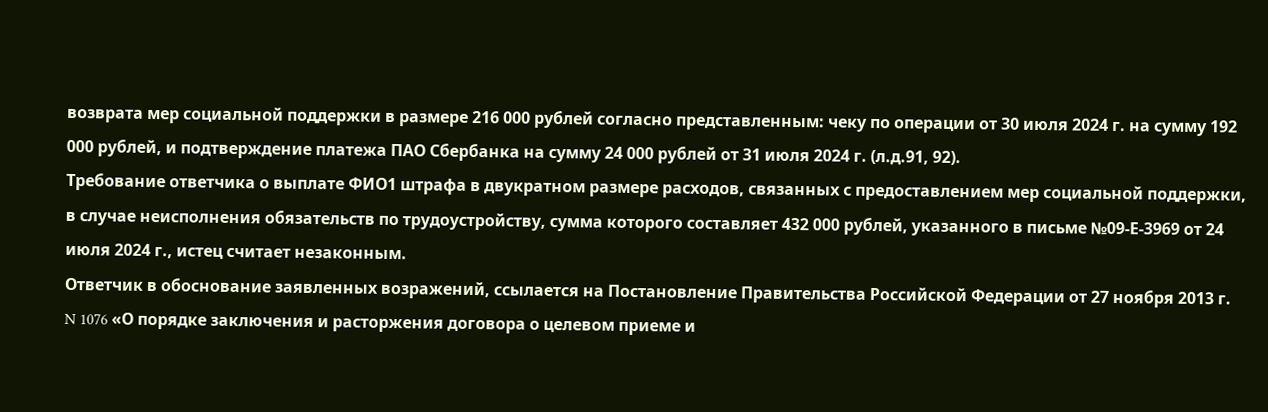возврата мер социальной поддержки в размере 216 000 рублей согласно представленным: чеку по операции от 30 июля 2024 г. на сумму 192 000 рублей, и подтверждение платежа ПАО Сбербанка на сумму 24 000 рублей от 31 июля 2024 г. (л.д.91, 92).
Требование ответчика о выплате ФИО1 штрафа в двукратном размере расходов, связанных с предоставлением мер социальной поддержки, в случае неисполнения обязательств по трудоустройству, сумма которого составляет 432 000 рублей, указанного в письме №09-Е-3969 от 24 июля 2024 г., истец считает незаконным.
Ответчик в обоснование заявленных возражений, ссылается на Постановление Правительства Российской Федерации от 27 ноября 2013 г. N 1076 «О порядке заключения и расторжения договора о целевом приеме и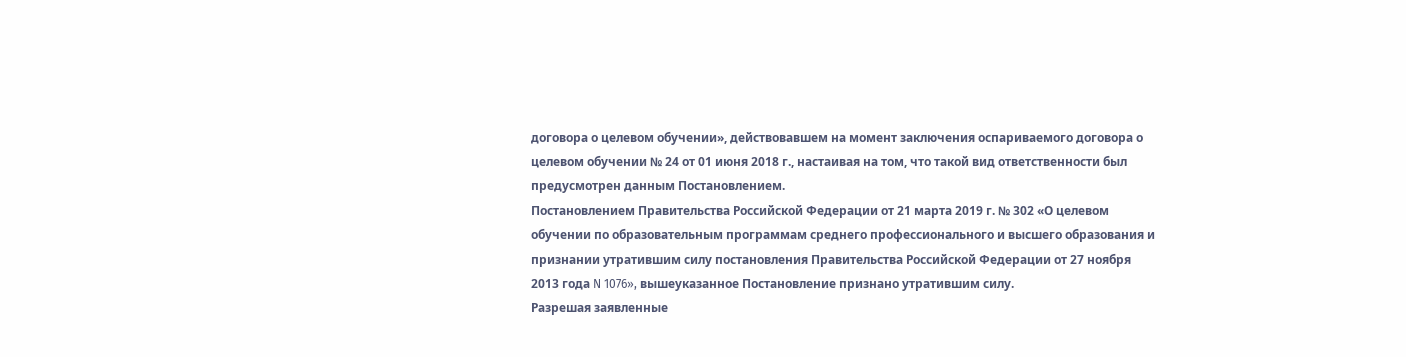договора о целевом обучении», действовавшем на момент заключения оспариваемого договора о целевом обучении № 24 от 01 июня 2018 г., настаивая на том, что такой вид ответственности был предусмотрен данным Постановлением.
Постановлением Правительства Российской Федерации от 21 марта 2019 г. № 302 «О целевом обучении по образовательным программам среднего профессионального и высшего образования и признании утратившим силу постановления Правительства Российской Федерации от 27 ноября 2013 года N 1076», вышеуказанное Постановление признано утратившим силу.
Разрешая заявленные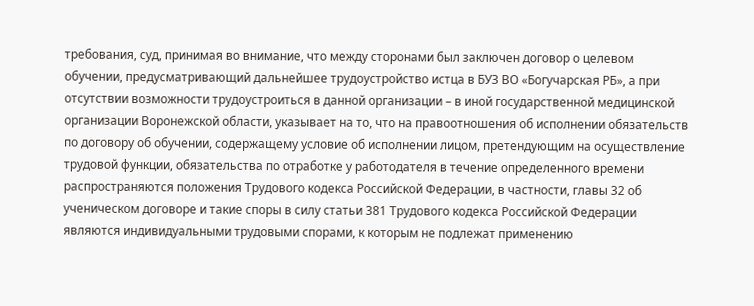требования, суд, принимая во внимание, что между сторонами был заключен договор о целевом обучении, предусматривающий дальнейшее трудоустройство истца в БУЗ ВО «Богучарская РБ», а при отсутствии возможности трудоустроиться в данной организации – в иной государственной медицинской организации Воронежской области, указывает на то, что на правоотношения об исполнении обязательств по договору об обучении, содержащему условие об исполнении лицом, претендующим на осуществление трудовой функции, обязательства по отработке у работодателя в течение определенного времени распространяются положения Трудового кодекса Российской Федерации, в частности, главы 32 об ученическом договоре и такие споры в силу статьи 381 Трудового кодекса Российской Федерации являются индивидуальными трудовыми спорами, к которым не подлежат применению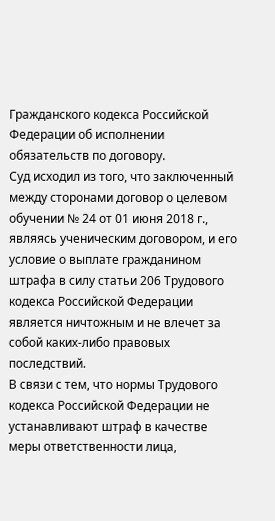Гражданского кодекса Российской Федерации об исполнении обязательств по договору.
Суд исходил из того, что заключенный между сторонами договор о целевом обучении № 24 от 01 июня 2018 г., являясь ученическим договором, и его условие о выплате гражданином штрафа в силу статьи 206 Трудового кодекса Российской Федерации является ничтожным и не влечет за собой каких-либо правовых последствий.
В связи с тем, что нормы Трудового кодекса Российской Федерации не устанавливают штраф в качестве меры ответственности лица,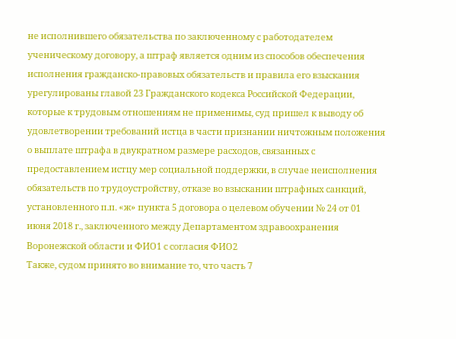не исполнившего обязательства по заключенному с работодателем ученическому договору, а штраф является одним из способов обеспечения исполнения гражданско-правовых обязательств и правила его взыскания урегулированы главой 23 Гражданского кодекса Российской Федерации, которые к трудовым отношениям не применимы, суд пришел к выводу об удовлетворении требований истца в части признании ничтожным положения о выплате штрафа в двукратном размере расходов, связанных с предоставлением истцу мер социальной поддержки, в случае неисполнения обязательств по трудоустройству, отказе во взыскании штрафных санкций, установленного п.п. «ж» пункта 5 договора о целевом обучении № 24 от 01 июня 2018 г., заключенного между Департаментом здравоохранения Воронежской области и ФИО1 с согласия ФИО2
Также, судом принято во внимание то, что часть 7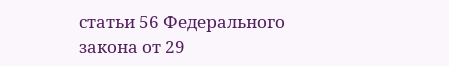статьи 56 Федерального закона от 29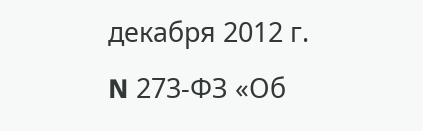декабря 2012 г. N 273-ФЗ «Об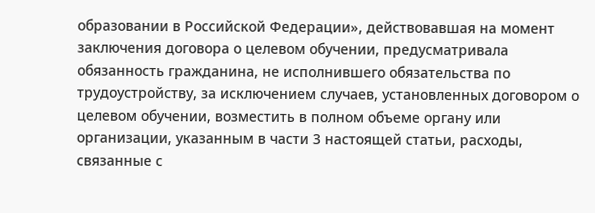образовании в Российской Федерации», действовавшая на момент заключения договора о целевом обучении, предусматривала обязанность гражданина, не исполнившего обязательства по трудоустройству, за исключением случаев, установленных договором о целевом обучении, возместить в полном объеме органу или организации, указанным в части 3 настоящей статьи, расходы, связанные с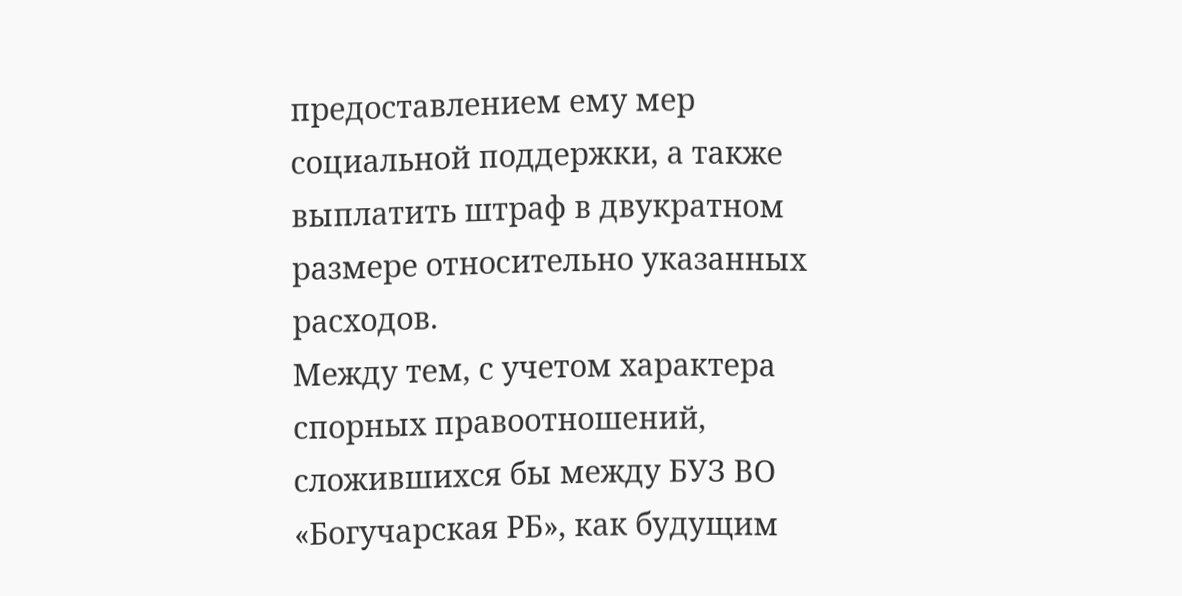предоставлением ему мер социальной поддержки, а также выплатить штраф в двукратном размере относительно указанных расходов.
Между тем, с учетом характера спорных правоотношений, сложившихся бы между БУЗ ВО «Богучарская РБ», как будущим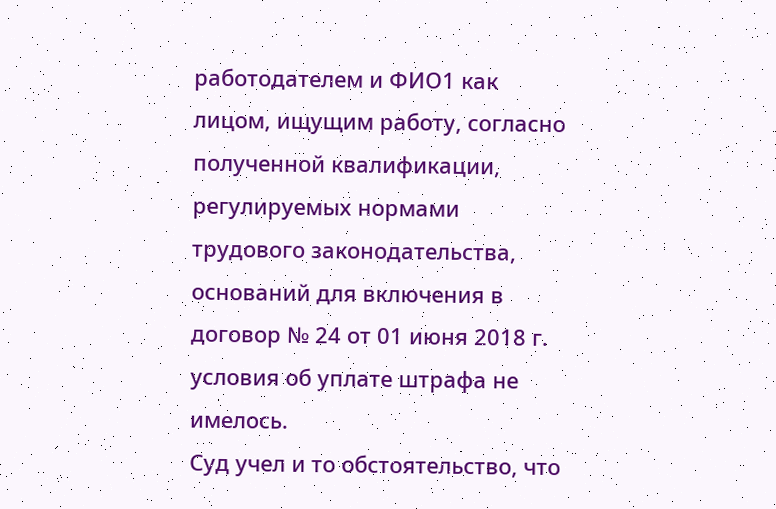работодателем и ФИО1 как лицом, ищущим работу, согласно полученной квалификации, регулируемых нормами трудового законодательства, оснований для включения в договор № 24 от 01 июня 2018 г. условия об уплате штрафа не имелось.
Суд учел и то обстоятельство, что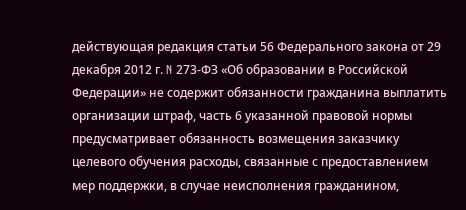действующая редакция статьи 56 Федерального закона от 29 декабря 2012 г. N 273-ФЗ «Об образовании в Российской Федерации» не содержит обязанности гражданина выплатить организации штраф, часть 6 указанной правовой нормы предусматривает обязанность возмещения заказчику целевого обучения расходы, связанные с предоставлением мер поддержки, в случае неисполнения гражданином,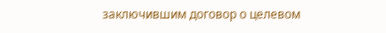заключившим договор о целевом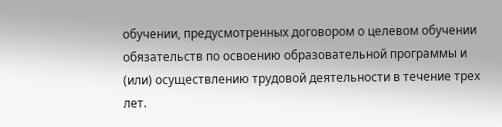обучении, предусмотренных договором о целевом обучении обязательств по освоению образовательной программы и (или) осуществлению трудовой деятельности в течение трех лет.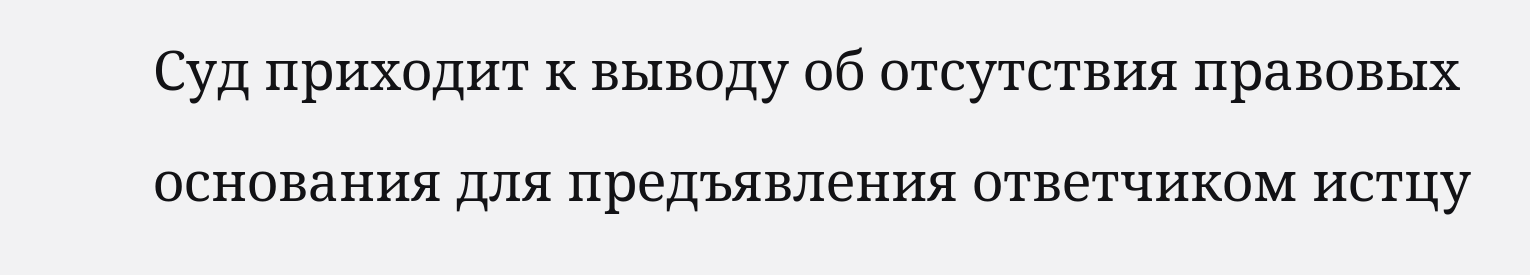Суд приходит к выводу об отсутствия правовых основания для предъявления ответчиком истцу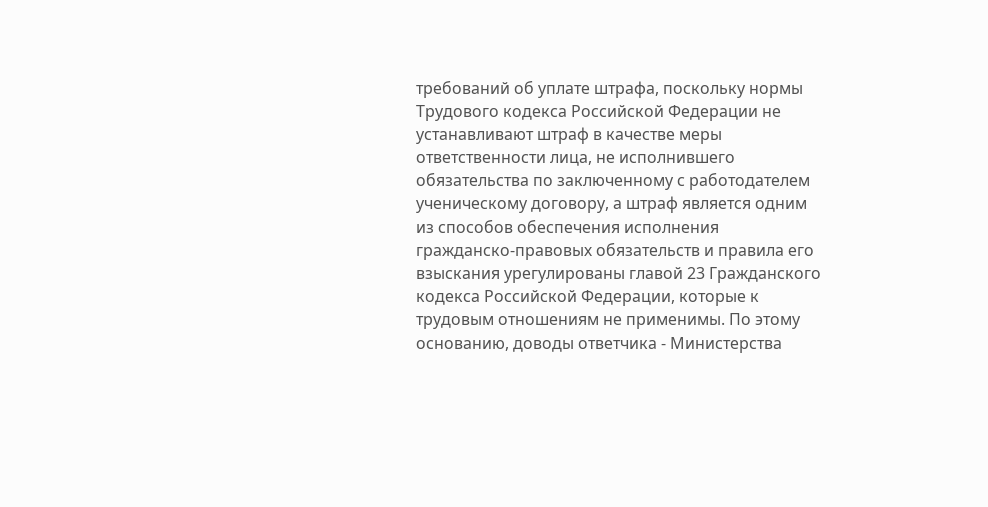требований об уплате штрафа, поскольку нормы Трудового кодекса Российской Федерации не устанавливают штраф в качестве меры ответственности лица, не исполнившего обязательства по заключенному с работодателем ученическому договору, а штраф является одним из способов обеспечения исполнения гражданско-правовых обязательств и правила его взыскания урегулированы главой 23 Гражданского кодекса Российской Федерации, которые к трудовым отношениям не применимы. По этому основанию, доводы ответчика - Министерства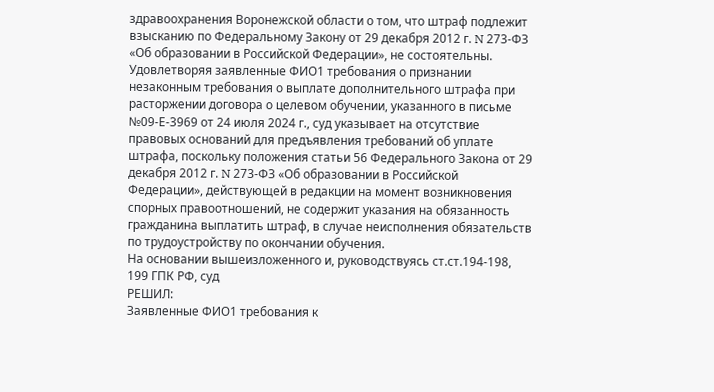здравоохранения Воронежской области о том, что штраф подлежит взысканию по Федеральному Закону от 29 декабря 2012 г. N 273-ФЗ «Об образовании в Российской Федерации», не состоятельны.
Удовлетворяя заявленные ФИО1 требования о признании незаконным требования о выплате дополнительного штрафа при расторжении договора о целевом обучении, указанного в письме №09-Е-3969 от 24 июля 2024 г., суд указывает на отсутствие правовых оснований для предъявления требований об уплате штрафа, поскольку положения статьи 56 Федерального Закона от 29 декабря 2012 г. N 273-ФЗ «Об образовании в Российской Федерации», действующей в редакции на момент возникновения спорных правоотношений, не содержит указания на обязанность гражданина выплатить штраф, в случае неисполнения обязательств по трудоустройству по окончании обучения.
На основании вышеизложенного и, руководствуясь ст.ст.194-198, 199 ГПК РФ, суд
РЕШИЛ:
Заявленные ФИО1 требования к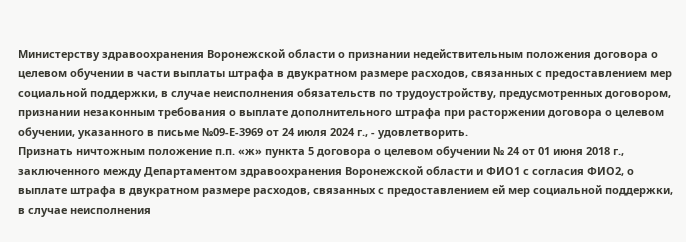Министерству здравоохранения Воронежской области о признании недействительным положения договора о целевом обучении в части выплаты штрафа в двукратном размере расходов, связанных с предоставлением мер социальной поддержки, в случае неисполнения обязательств по трудоустройству, предусмотренных договором, признании незаконным требования о выплате дополнительного штрафа при расторжении договора о целевом обучении, указанного в письме №09-Е-3969 от 24 июля 2024 г., - удовлетворить.
Признать ничтожным положение п.п. «ж» пункта 5 договора о целевом обучении № 24 от 01 июня 2018 г., заключенного между Департаментом здравоохранения Воронежской области и ФИО1 с согласия ФИО2, о выплате штрафа в двукратном размере расходов, связанных с предоставлением ей мер социальной поддержки, в случае неисполнения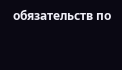обязательств по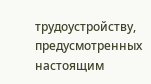трудоустройству, предусмотренных настоящим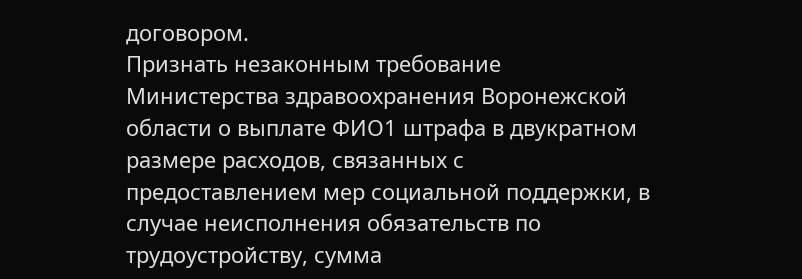договором.
Признать незаконным требование Министерства здравоохранения Воронежской области о выплате ФИО1 штрафа в двукратном размере расходов, связанных с предоставлением мер социальной поддержки, в случае неисполнения обязательств по трудоустройству, сумма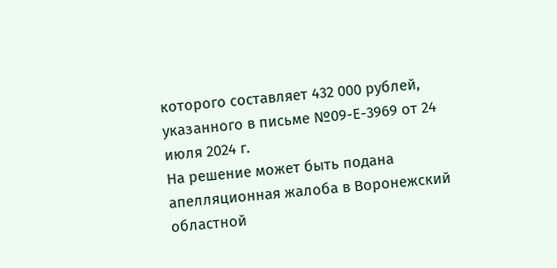которого составляет 432 000 рублей, указанного в письме №09-Е-3969 от 24 июля 2024 г.
На решение может быть подана апелляционная жалоба в Воронежский областной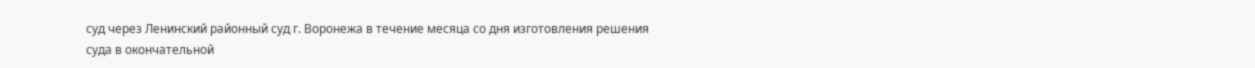суд через Ленинский районный суд г. Воронежа в течение месяца со дня изготовления решения суда в окончательной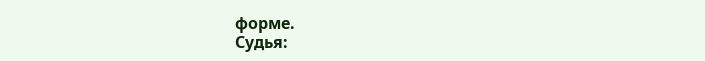форме.
Судья: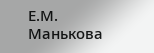Е.М. Манькова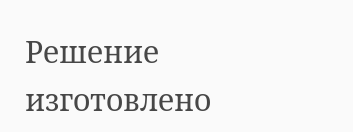Решение изготовлено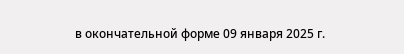в окончательной форме 09 января 2025 г.